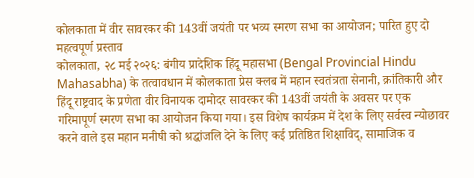कोलकाता में वीर सावरकर की 143वीं जयंती पर भव्य स्मरण सभा का आयोजन; पारित हुए दो महत्वपूर्ण प्रस्ताव
कोलकाता, २८ मई २०२६: बंगीय प्रादेशिक हिंदू महासभा (Bengal Provincial Hindu Mahasabha) के तत्वावधान में कोलकाता प्रेस क्लब में महान स्वतंत्रता सेनानी, क्रांतिकारी और हिंदू राष्ट्रवाद के प्रणेता वीर विनायक दामोदर सावरकर की 143वीं जयंती के अवसर पर एक गरिमापूर्ण स्मरण सभा का आयोजन किया गया। इस विशेष कार्यक्रम में देश के लिए सर्वस्व न्योछावर करने वाले इस महान मनीषी को श्रद्धांजलि देने के लिए कई प्रतिष्ठित शिक्षाविद्, सामाजिक व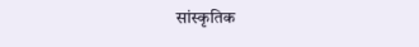सांस्कृतिक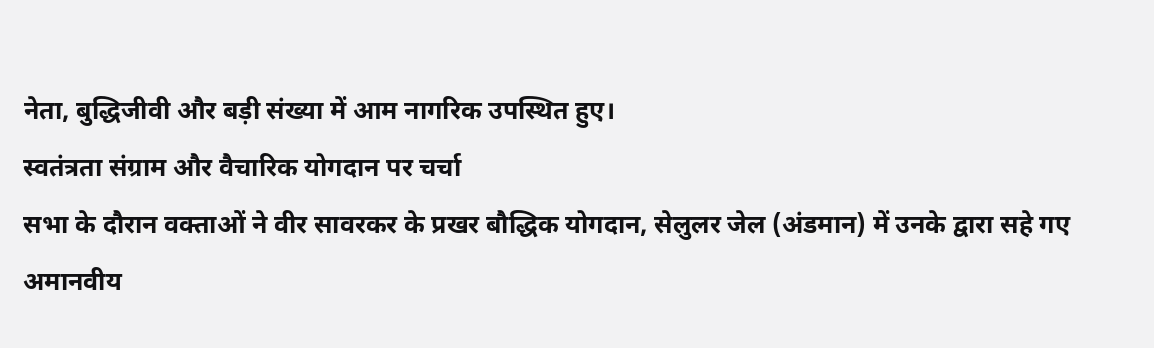नेता, बुद्धिजीवी और बड़ी संख्या में आम नागरिक उपस्थित हुए।
स्वतंत्रता संग्राम और वैचारिक योगदान पर चर्चा
सभा के दौरान वक्ताओं ने वीर सावरकर के प्रखर बौद्धिक योगदान, सेलुलर जेल (अंडमान) में उनके द्वारा सहे गए अमानवीय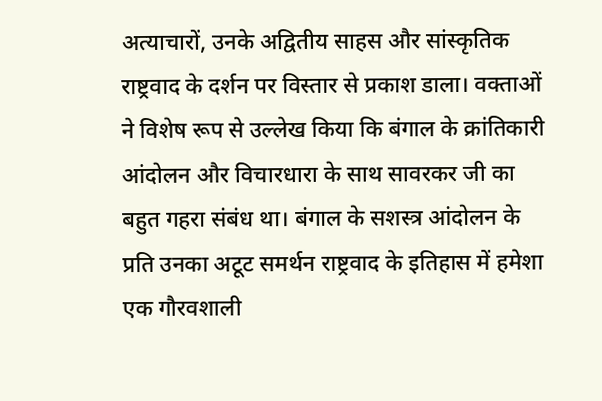अत्याचारों, उनके अद्वितीय साहस और सांस्कृतिक राष्ट्रवाद के दर्शन पर विस्तार से प्रकाश डाला। वक्ताओं ने विशेष रूप से उल्लेख किया कि बंगाल के क्रांतिकारी आंदोलन और विचारधारा के साथ सावरकर जी का बहुत गहरा संबंध था। बंगाल के सशस्त्र आंदोलन के प्रति उनका अटूट समर्थन राष्ट्रवाद के इतिहास में हमेशा एक गौरवशाली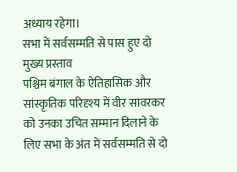अध्याय रहेगा।
सभा में सर्वसम्मति से पास हुए दो मुख्य प्रस्ताव
पश्चिम बंगाल के ऐतिहासिक और सांस्कृतिक परिदृश्य में वीर सावरकर को उनका उचित सम्मान दिलाने के लिए सभा के अंत में सर्वसम्मति से दो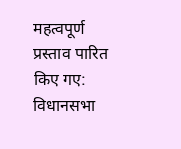महत्वपूर्ण प्रस्ताव पारित किए गए:
विधानसभा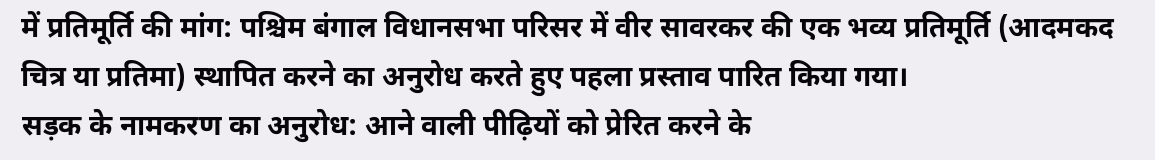में प्रतिमूर्ति की मांग: पश्चिम बंगाल विधानसभा परिसर में वीर सावरकर की एक भव्य प्रतिमूर्ति (आदमकद चित्र या प्रतिमा) स्थापित करने का अनुरोध करते हुए पहला प्रस्ताव पारित किया गया।
सड़क के नामकरण का अनुरोध: आने वाली पीढ़ियों को प्रेरित करने के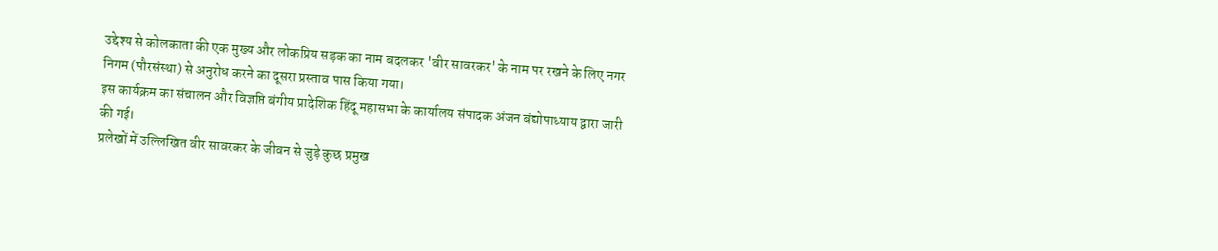उद्देश्य से कोलकाता की एक मुख्य और लोकप्रिय सड़क का नाम बदलकर 'वीर सावरकर' के नाम पर रखने के लिए नगर निगम (पौरसंस्था) से अनुरोध करने का दूसरा प्रस्ताव पास किया गया।
इस कार्यक्रम का संचालन और विज्ञप्ति बंगीय प्रादेशिक हिंदू महासभा के कार्यालय संपादक अंजन बंद्योपाध्याय द्वारा जारी की गई।
प्रलेखों में उल्लिखित वीर सावरकर के जीवन से जुड़े कुछ प्रमुख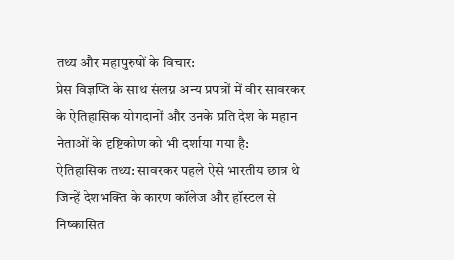तथ्य और महापुरुषों के विचार:
प्रेस विज्ञप्ति के साथ संलग्न अन्य प्रपत्रों में वीर सावरकर के ऐतिहासिक योगदानों और उनके प्रति देश के महान नेताओं के दृष्टिकोण को भी दर्शाया गया है:
ऐतिहासिक तथ्य: सावरकर पहले ऐसे भारतीय छात्र थे जिन्हें देशभक्ति के कारण कॉलेज और हॉस्टल से निष्कासित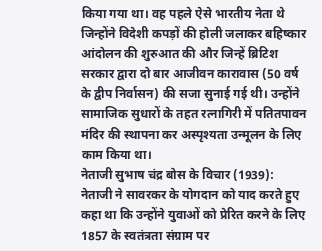किया गया था। वह पहले ऐसे भारतीय नेता थे जिन्होंने विदेशी कपड़ों की होली जलाकर बहिष्कार आंदोलन की शुरुआत की और जिन्हें ब्रिटिश सरकार द्वारा दो बार आजीवन कारावास (50 वर्ष के द्वीप निर्वासन) की सजा सुनाई गई थी। उन्होंने सामाजिक सुधारों के तहत रत्नागिरी में पतितपावन मंदिर की स्थापना कर अस्पृश्यता उन्मूलन के लिए काम किया था।
नेताजी सुभाष चंद्र बोस के विचार (1939): नेताजी ने सावरकर के योगदान को याद करते हुए कहा था कि उन्होंने युवाओं को प्रेरित करने के लिए 1857 के स्वतंत्रता संग्राम पर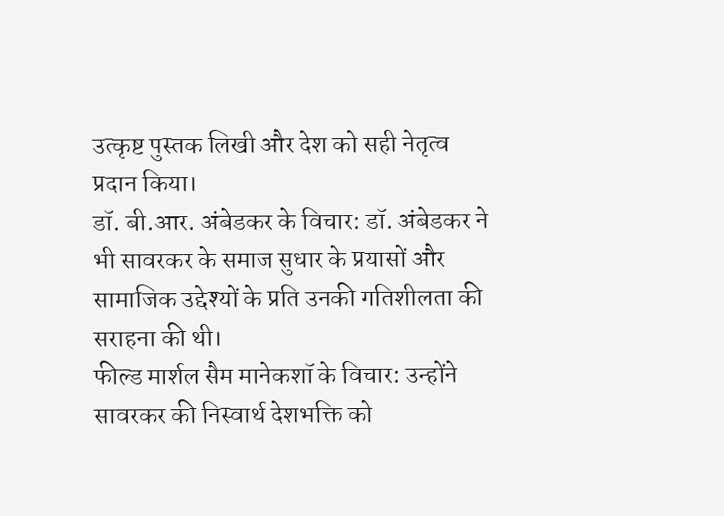उत्कृष्ट पुस्तक लिखी और देश को सही नेतृत्व प्रदान किया।
डॉ. बी.आर. अंबेडकर के विचार: डॉ. अंबेडकर ने भी सावरकर के समाज सुधार के प्रयासों और सामाजिक उद्देश्यों के प्रति उनकी गतिशीलता की सराहना की थी।
फील्ड मार्शल सैम मानेकशॉ के विचार: उन्होंने सावरकर की निस्वार्थ देशभक्ति को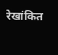रेखांकित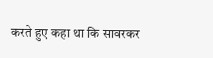करते हुए कहा था कि सावरकर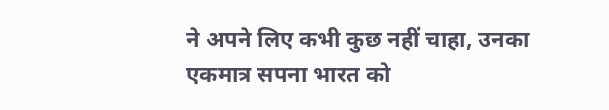ने अपने लिए कभी कुछ नहीं चाहा, उनका एकमात्र सपना भारत को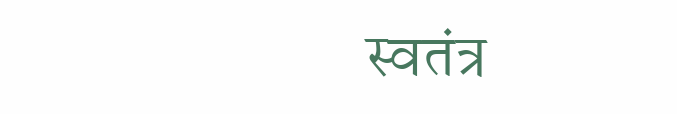स्वतंत्र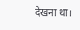देखना था।